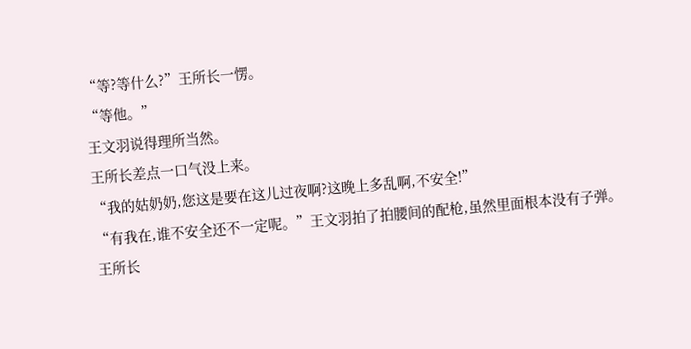“等?等什么?”王所长一愣。
“等他。”
王文羽说得理所当然。
王所长差点一口气没上来。
“我的姑奶奶,您这是要在这儿过夜啊?这晚上多乱啊,不安全!”
“有我在,谁不安全还不一定呢。”王文羽拍了拍腰间的配枪,虽然里面根本没有子弹。
王所长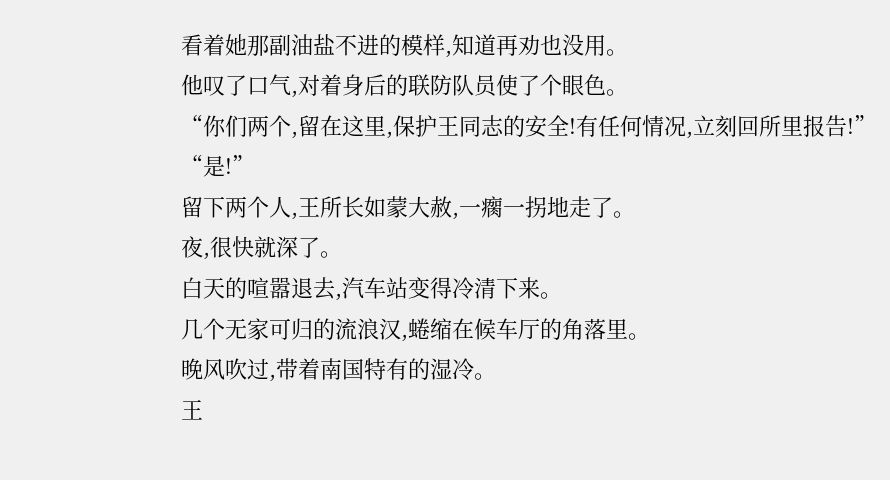看着她那副油盐不进的模样,知道再劝也没用。
他叹了口气,对着身后的联防队员使了个眼色。
“你们两个,留在这里,保护王同志的安全!有任何情况,立刻回所里报告!”
“是!”
留下两个人,王所长如蒙大赦,一瘸一拐地走了。
夜,很快就深了。
白天的喧嚣退去,汽车站变得冷清下来。
几个无家可归的流浪汉,蜷缩在候车厅的角落里。
晚风吹过,带着南国特有的湿冷。
王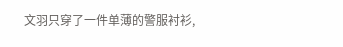文羽只穿了一件单薄的警服衬衫,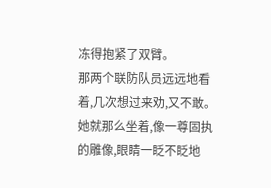冻得抱紧了双臂。
那两个联防队员远远地看着,几次想过来劝,又不敢。
她就那么坐着,像一尊固执的雕像,眼睛一眨不眨地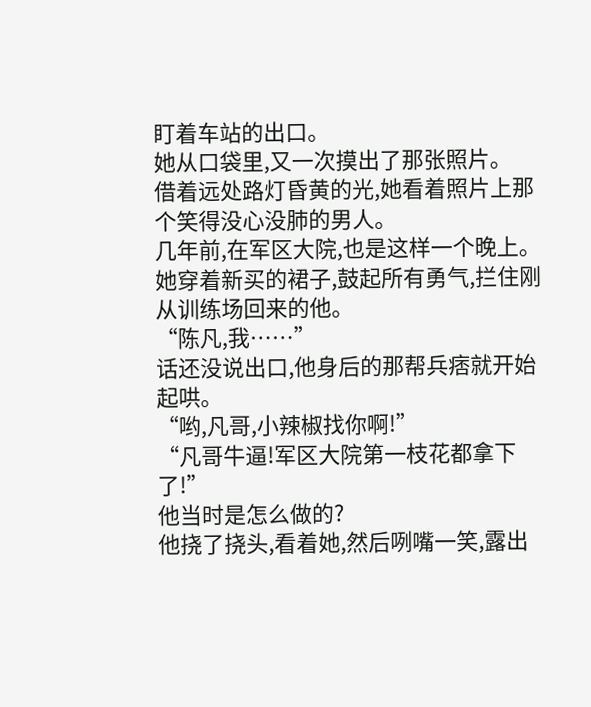盯着车站的出口。
她从口袋里,又一次摸出了那张照片。
借着远处路灯昏黄的光,她看着照片上那个笑得没心没肺的男人。
几年前,在军区大院,也是这样一个晚上。
她穿着新买的裙子,鼓起所有勇气,拦住刚从训练场回来的他。
“陈凡,我……”
话还没说出口,他身后的那帮兵痞就开始起哄。
“哟,凡哥,小辣椒找你啊!”
“凡哥牛逼!军区大院第一枝花都拿下了!”
他当时是怎么做的?
他挠了挠头,看着她,然后咧嘴一笑,露出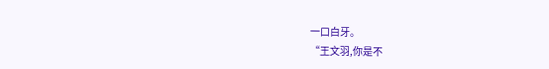一口白牙。
“王文羽,你是不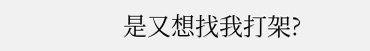是又想找我打架?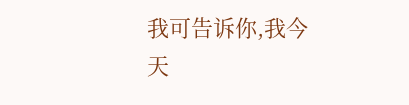我可告诉你,我今天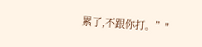累了,不跟你打。”"